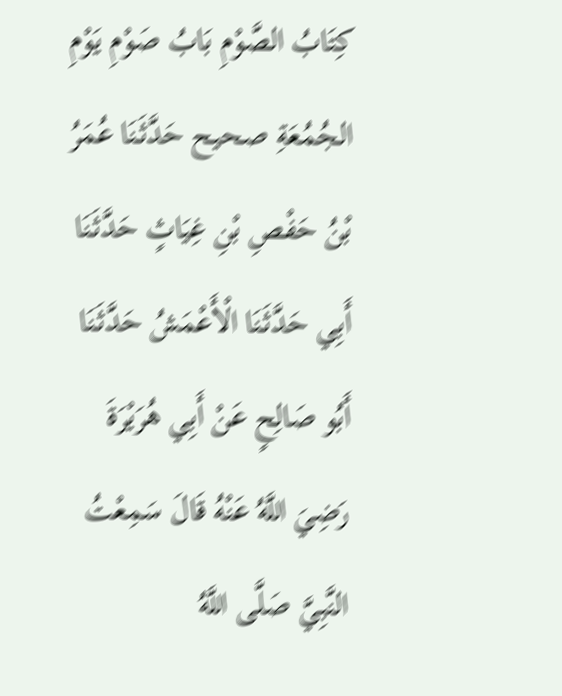كِتَابُ الصَّوْمِ بَابُ صَوْمِ يَوْمِ الجُمُعَةِ صحيح حَدَّثَنَا عُمَرُ بْنُ حَفْصِ بْنِ غِيَاثٍ حَدَّثَنَا أَبِي حَدَّثَنَا الْأَعْمَشُ حَدَّثَنَا أَبُو صَالِحٍ عَنْ أَبِي هُرَيْرَةَ رَضِيَ اللَّهُ عَنْهُ قَالَ سَمِعْتُ النَّبِيَّ صَلَّى اللَّهُ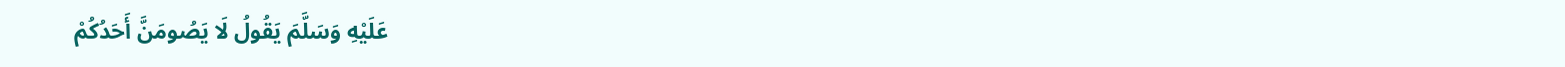عَلَيْهِ وَسَلَّمَ يَقُولُ لَا يَصُومَنَّ أَحَدُكُمْ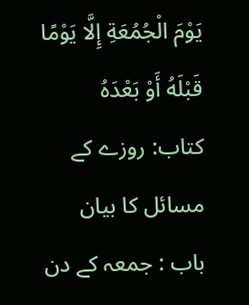يَوْمَ الْجُمُعَةِ إِلَّا يَوْمًا قَبْلَهُ أَوْ بَعْدَهُ
کتاب: روزے کے مسائل کا بیان
باب : جمعہ کے دن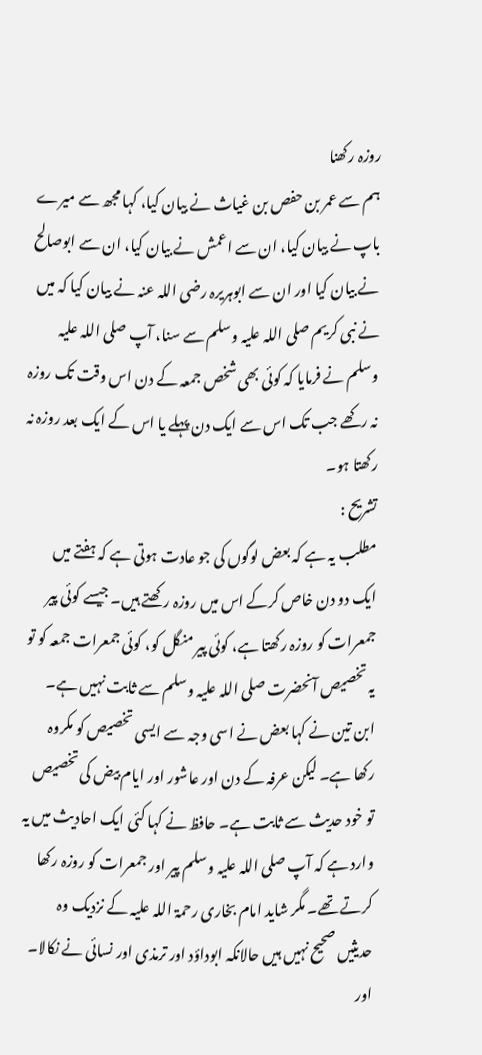روزہ رکھنا
ہم سے عمر بن حفص بن غیاث نے بیان کیا، کہا مجھ سے میرے باپ نے بیان کیا، ان سے اعمش نے بیان کیا، ان سے ابوصالح نے بیان کیا اور ان سے ابوہریرہ رضی اللہ عنہ نے بیان کیا کہ میں نے نبی کریم صلی اللہ علیہ وسلم سے سنا، آپ صلی اللہ علیہ وسلم نے فرمایا کہ کوئی بھی شخص جمعہ کے دن اس وقت تک روزہ نہ رکھے جب تک اس سے ایک دن پہلے یا اس کے ایک بعد روزہ نہ رکھتا ہو۔
تشریح :
مطلب یہ ہے کہ بعض لوگوں کی جو عادت ہوتی ہے کہ ہفتے میں ایک دو دن خاص کرکے اس میں روزہ رکھتے ہیں۔ جیسے کوئی پیر جمعرات کو روزہ رکھتا ہے، کوئی پیر منگل کو، کوئی جمعرات جمعہ کو تو یہ تخصیص آنحضرت صلی اللہ علیہ وسلم سے ثابت نہیں ہے۔ ابن تین نے کہا بعض نے اسی وجہ سے ایسی تخصیص کو مکروہ رکھا ہے۔ لیکن عرفہ کے دن اور عاشور اور ایام بیض کی تخصیص تو خود حدیث سے ثابت ہے۔ حافظ نے کہا کئی ایک احادیث میں یہ وارد ہے کہ آپ صلی اللہ علیہ وسلم پیر اور جمعرات کو روزہ رکھا کرتے تھے۔ مگر شاید امام بخاری رحمۃ اللہ علیہ کے نزدیک وہ حدیثیں صحیح نہیں ہیں حالانکہ ابوداؤد اور ترمذی اور نسائی نے نکالا۔ اور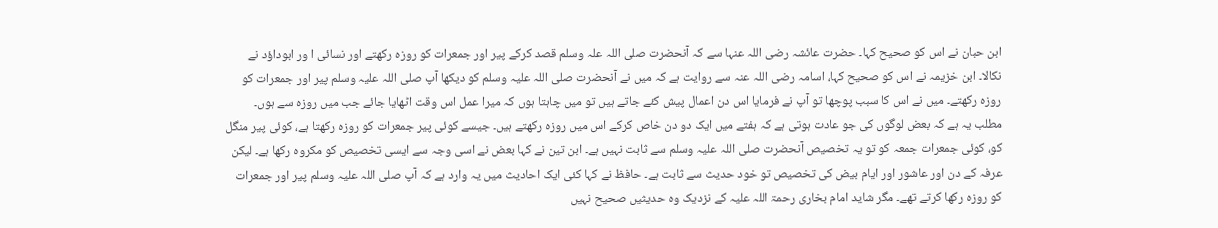ابن حبان نے اس کو صحیح کہا۔ حضرت عائشہ رضی اللہ عنہا سے کہ آنحضرت صلی اللہ علہ وسلم قصد کرکے پیر اور جمعرات کو روزہ رکھتے اور نسائی ا ور ابوداؤد نے نکالا۔ ابن خزیمہ نے اس کو صحیح کہا، اسامہ رضی اللہ عنہ سے روایت ہے کہ میں نے آنحضرت صلی اللہ علیہ وسلم کو دیکھا آپ صلی اللہ علیہ وسلم پیر اور جمعرات کو روزہ رکھتے۔ میں نے اس کا سبب پوچھا تو آپ نے فرمایا اس دن اعمال پیش کئے جاتے ہیں تو میں چاہتا ہوں کہ میرا عمل اس وقت اٹھایا جائے جب میں روزہ سے ہوں۔
مطلب یہ ہے کہ بعض لوگوں کی جو عادت ہوتی ہے کہ ہفتے میں ایک دو دن خاص کرکے اس میں روزہ رکھتے ہیں۔ جیسے کوئی پیر جمعرات کو روزہ رکھتا ہے، کوئی پیر منگل کو، کوئی جمعرات جمعہ کو تو یہ تخصیص آنحضرت صلی اللہ علیہ وسلم سے ثابت نہیں ہے۔ ابن تین نے کہا بعض نے اسی وجہ سے ایسی تخصیص کو مکروہ رکھا ہے۔ لیکن عرفہ کے دن اور عاشور اور ایام بیض کی تخصیص تو خود حدیث سے ثابت ہے۔ حافظ نے کہا کئی ایک احادیث میں یہ وارد ہے کہ آپ صلی اللہ علیہ وسلم پیر اور جمعرات کو روزہ رکھا کرتے تھے۔ مگر شاید امام بخاری رحمۃ اللہ علیہ کے نزدیک وہ حدیثیں صحیح نہیں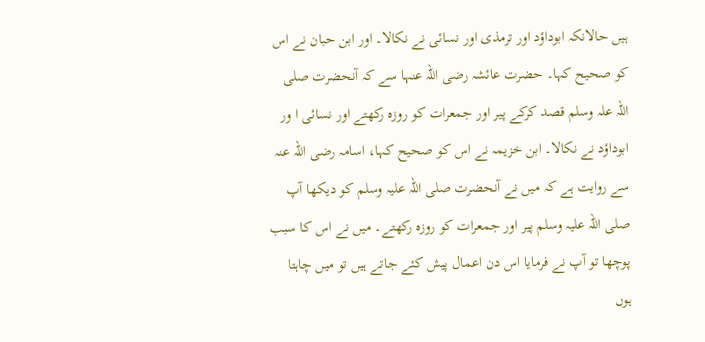ہیں حالانکہ ابوداؤد اور ترمذی اور نسائی نے نکالا۔ اور ابن حبان نے اس کو صحیح کہا۔ حضرت عائشہ رضی اللہ عنہا سے کہ آنحضرت صلی اللہ علہ وسلم قصد کرکے پیر اور جمعرات کو روزہ رکھتے اور نسائی ا ور ابوداؤد نے نکالا۔ ابن خزیمہ نے اس کو صحیح کہا، اسامہ رضی اللہ عنہ سے روایت ہے کہ میں نے آنحضرت صلی اللہ علیہ وسلم کو دیکھا آپ صلی اللہ علیہ وسلم پیر اور جمعرات کو روزہ رکھتے۔ میں نے اس کا سبب پوچھا تو آپ نے فرمایا اس دن اعمال پیش کئے جاتے ہیں تو میں چاہتا ہوں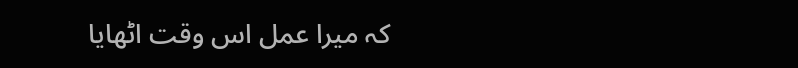کہ میرا عمل اس وقت اٹھایا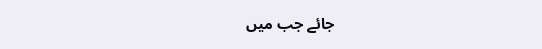جائے جب میں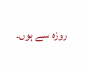روزہ سے ہوں۔